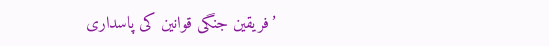’فریقین جنگی قوانین کی پاسداری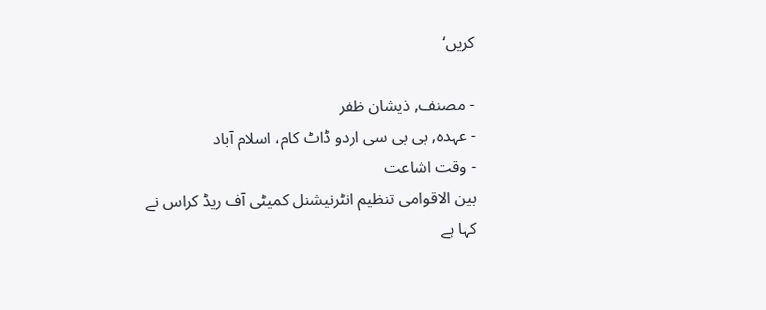کریں‘

- مصنف, ذیشان ظفر
- عہدہ, بی بی سی اردو ڈاٹ کام، اسلام آباد
- وقت اشاعت
بین الاقوامی تنظیم انٹرنیشنل کمیٹی آف ریڈ کراس نے کہا ہے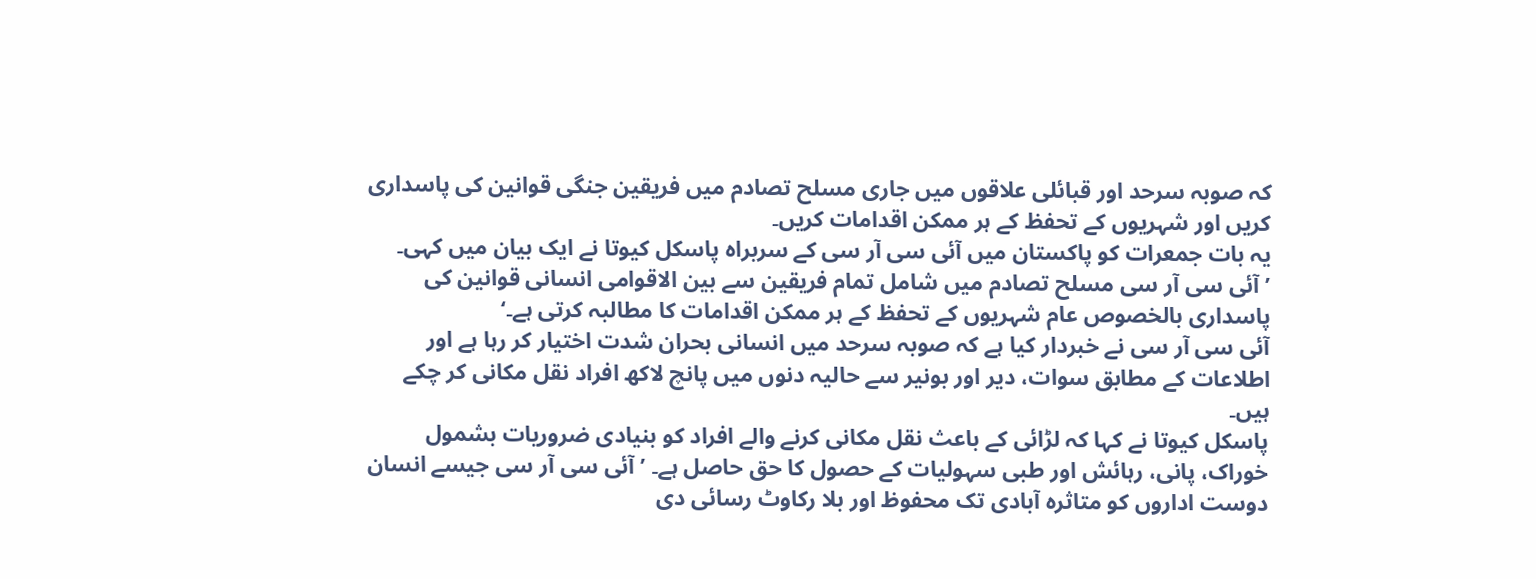کہ صوبہ سرحد اور قبائلی علاقوں میں جاری مسلح تصادم میں فریقین جنگی قوانین کی پاسداری کریں اور شہریوں کے تحفظ کے ہر ممکن اقدامات کریں۔
یہ بات جمعرات کو پاکستان میں آئی سی آر سی کے سربراہ پاسکل کیوتا نے ایک بیان میں کہی۔ ’آئی سی آر سی مسلح تصادم میں شامل تمام فریقین سے بین الاقوامی انسانی قوانین کی پاسداری بالخصوص عام شہریوں کے تحفظ کے ہر ممکن اقدامات کا مطالبہ کرتی ہے۔‘
آئی سی آر سی نے خبردار کیا ہے کہ صوبہ سرحد میں انسانی بحران شدت اختیار کر رہا ہے اور اطلاعات کے مطابق سوات، دیر اور بونیر سے حالیہ دنوں میں پانچ لاکھ افراد نقل مکانی کر چکے ہیں۔
پاسکل کیوتا نے کہا کہ لڑائی کے باعث نقل مکانی کرنے والے افراد کو بنیادی ضروریات بشمول خوراک، پانی، رہائش اور طبی سہولیات کے حصول کا حق حاصل ہے۔ ’آئی سی آر سی جیسے انسان دوست اداروں کو متاثرہ آبادی تک محفوظ اور بلا رکاوٹ رسائی دی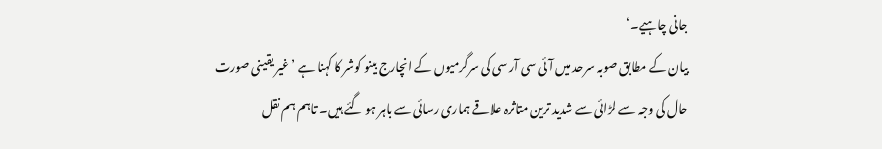جانی چاہیے۔‘
بیان کے مطابق صوبہ سرحد میں آئی سی آر سی کی سرگرمیوں کے انچارج بینو کوشر کا کہنا ہے ’غیر یقینی صورت حال کی وجہ سے لڑائی سے شدید ترین متاثرہ علاقے ہماری رسائی سے باہر ہو گئے ہیں۔ تاہم ہم نقل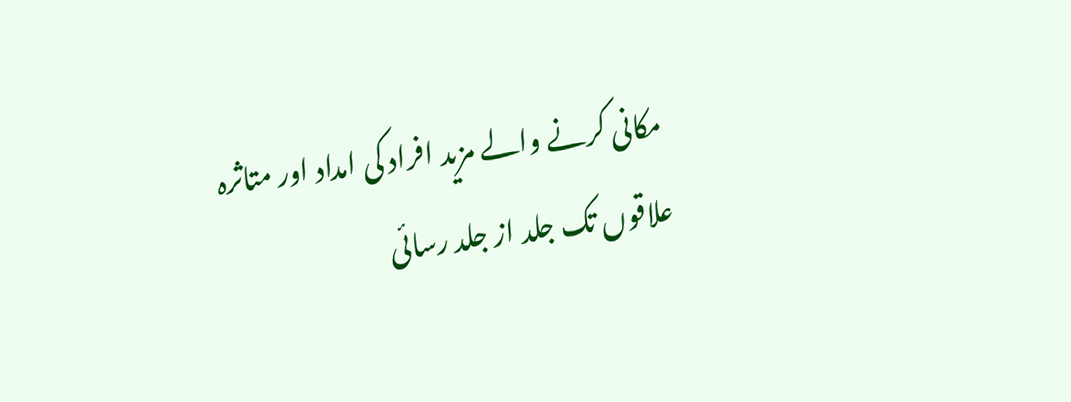مکانی کرنے والے مزید افراد کی امداد اور متاثرہ علاقوں تک جلد از جلد رسائی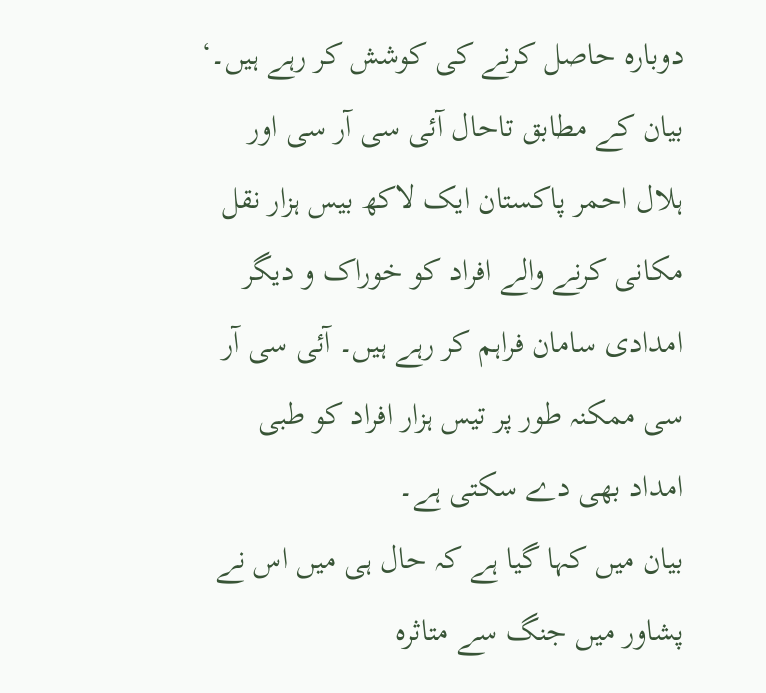دوبارہ حاصل کرنے کی کوشش کر رہے ہیں۔‘
بیان کے مطابق تاحال آئی سی آر سی اور ہلال احمر پاکستان ایک لاکھ بیس ہزار نقل مکانی کرنے والے افراد کو خوراک و دیگر امدادی سامان فراہم کر رہے ہیں۔ آئی سی آر سی ممکنہ طور پر تیس ہزار افراد کو طبی امداد بھی دے سکتی ہے۔
بیان میں کہا گیا ہے کہ حال ہی میں اس نے پشاور میں جنگ سے متاثرہ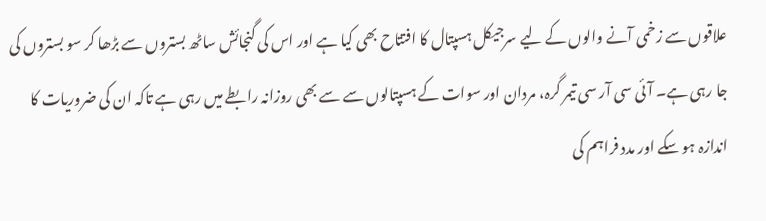علاقوں سے زخمی آنے والوں کے لیے سرجیکل ہسپتال کا افتتاح بھی کیا ہے اور اس کی گنجائش ساٹھ بستروں سے بڑھا کر سو بستروں کی جا رہی ہے۔ آئی سی آر سی تیمر گرہ، مردان اور سوات کے ہسپتالوں سے سے بھی روزانہ رابطے میں رہی ہے تاکہ ان کی ضروریات کا اندازہ ہو سکے اور مدد فراہم کی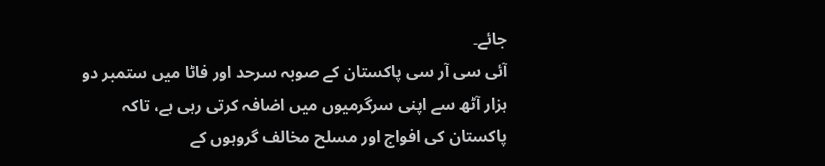جائے۔
آئی سی آر سی پاکستان کے صوبہ سرحد اور فاٹا میں ستمبر دو ہزار آٹھ سے اپنی سرگرمیوں میں اضافہ کرتی رہی ہے، تاکہ پاکستان کی افواج اور مسلح مخالف گروہوں کے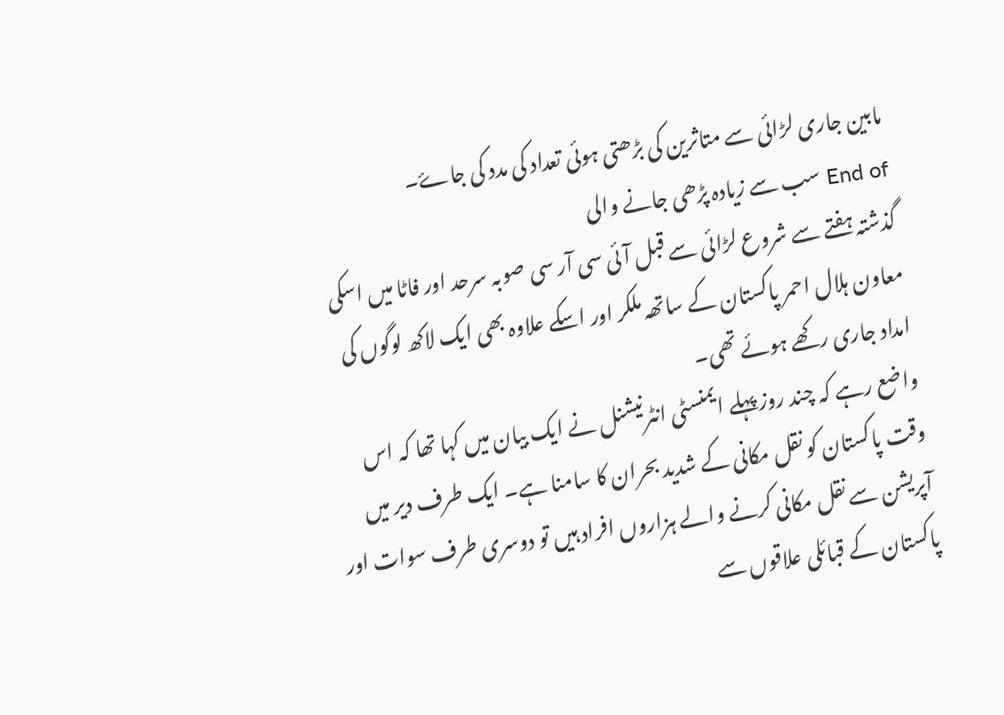مابین جاری لڑائی سے متاثرین کی بڑھتی ہوئی تعداد کی مدد کی جاۓ۔
End of سب سے زیادہ پڑھی جانے والی
گذشتہ ہفتے سے شروع لڑائی سے قبل آئی سی آر سی صوبہ سرحد اور فاٹا میں اسکی معاون ہلال احمر پاکستان کے ساتھہ ملکر اور اسکے علاوہ بھی ایک لاکھ لوگوں کی امداد جاری رکھے ہوئے تھی۔
واضع رہے کہ چند روز پہلے ایمنسٹی انٹرنیشنل نے ایک بیان میں کہا تھا کہ اس وقت پاکستان کو نقل مکانی کے شدید بحران کا سامنا ہے۔ ایک طرف دیر میں آپریشن سے نقل مکانی کرنے والے ہزاروں افراد ہیں تو دوسری طرف سوات اور پاکستان کے قبائلی علاقوں سے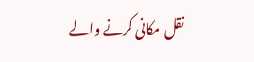نقل مکانی کرنے والے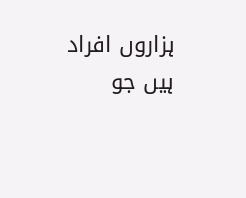ہزاروں افراد ہیں جو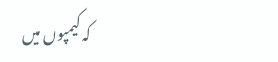کہ کیمپوں میں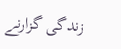زندگی گزارنے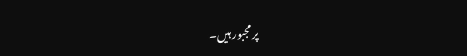پر مجبور ہیں۔